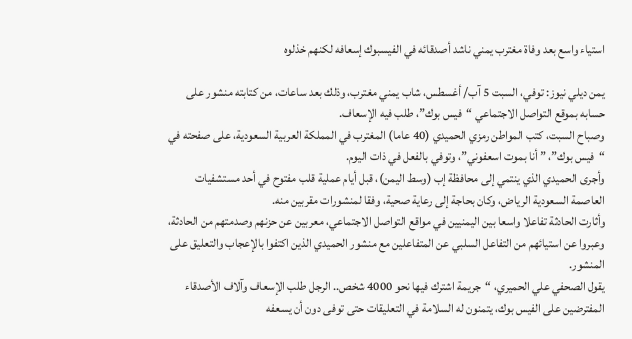استياء واسع بعد وفاة مغترب يمني ناشد أصدقائه في الفيسبوك إسعافه لكنهم خذلوه

يمن ديلي نيوز: توفي، السبت 5 آب/ أغسطس، شاب يمني مغترب، وذلك بعد ساعات، من كتابته منشور على حسابه بموقع التواصل الاجتماعي “فيس بوك”، طلب فيه الإسعاف.
وصباح السبت، كتب المواطن رمزي الحميدي (40 عاما) المغترب في المملكة العربية السعودية، على صفحته في “فيس بوك”، ” أنا بموت اسعفوني”، وتوفي بالفعل في ذات اليوم.
وأجرى الحميدي الذي ينتمي إلى محافظة إب (وسط اليمن)، قبل أيام عملية قلب مفتوح في أحد مستشفيات العاصمة السعودية الرياض، وكان بحاجة إلى رعاية صحية، وفقا لمنشورات مقربين منه.
وأثارت الحادثة تفاعلا واسعا بين اليمنيين في مواقع التواصل الاجتماعي، معربين عن حزنهم وصدمتهم من الحادثة، وعبروا عن استيائهم من التفاعل السلبي عن المتفاعلين مع منشور الحميدي الذين اكتفوا بالإعجاب والتعليق على المنشور.
يقول الصحفي علي الحميري، “جريمة اشترك فيها نحو 4000 شخص.. الرجل طلب الإسعاف وآلاف الأصدقاء المفترضين على الفيس بوك، يتمنون له السلامة في التعليقات حتى توفى دون أن يسعفه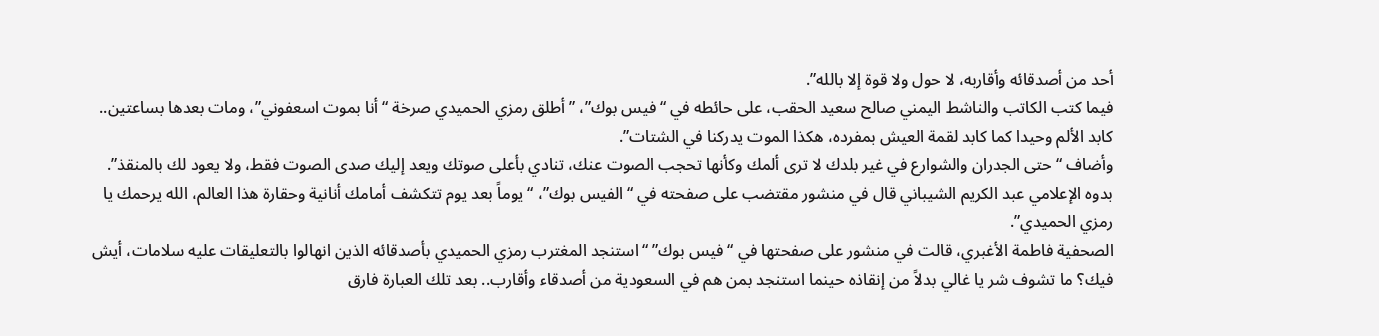أحد من أصدقائه وأقاربه، لا حول ولا قوة إلا بالله”.
فيما كتب الكاتب والناشط اليمني صالح سعيد الحقب، على حائطه في “فيس بوك”، ” أطلق رمزي الحميدي صرخة “أنا بموت اسعفوني”، ومات بعدها بساعتين.. كابد الألم وحيدا كما كابد لقمة العيش بمفرده، هكذا الموت يدركنا في الشتات”.
وأضاف “حتى الجدران والشوارع في غير بلدك لا ترى ألمك وكأنها تحجب الصوت عنك، تنادي بأعلى صوتك ويعد إليك صدى الصوت فقط، ولا يعود لك بالمنقذ”.
بدوه الإعلامي عبد الكريم الشيباني قال في منشور مقتضب على صفحته في “الفيس بوك”، “يوماً بعد يوم تتكشف أمامك أنانية وحقارة هذا العالم، الله يرحمك يا رمزي الحميدي”.
الصحفية فاطمة الأغبري، قالت في منشور على صفحتها في “فيس بوك” “استنجد المغترب رمزي الحميدي بأصدقائه الذين انهالوا بالتعليقات عليه سلامات، أيش فيك؟ ما تشوف شر يا غالي بدلاً من إنقاذه حينما استنجد بمن هم في السعودية من أصدقاء وأقارب.. بعد تلك العبارة فارق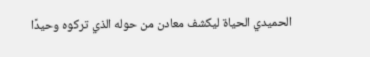الحميدي الحياة ليكشف معادن من حوله الذي تركوه وحيدًا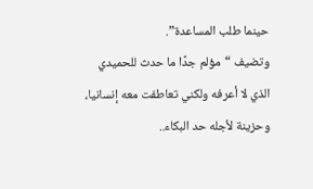حينما طلب المساعدة”.
وتضيف “مؤلم جدًا ما حدث للحميدي الذي لا أعرفه ولكني تعاطفت معه إنسانيا، وحزينة لأجله حد البكاء..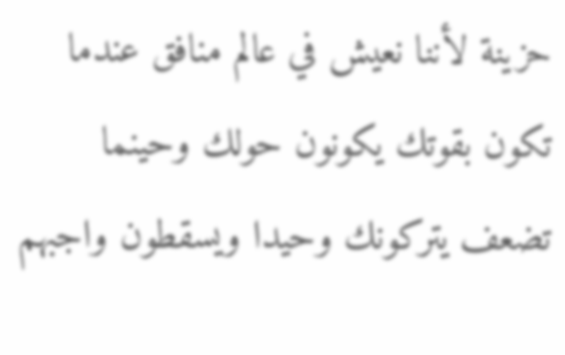حزينة لأننا نعيش في عالم منافق عندما تكون بقوتك يكونون حولك وحينما تضعف يتركونك وحيدا ويسقطون واجبهم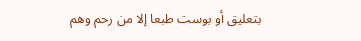بتعليق أو بوست طبعا إلا من رحم وهم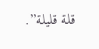قلة قليلة”.